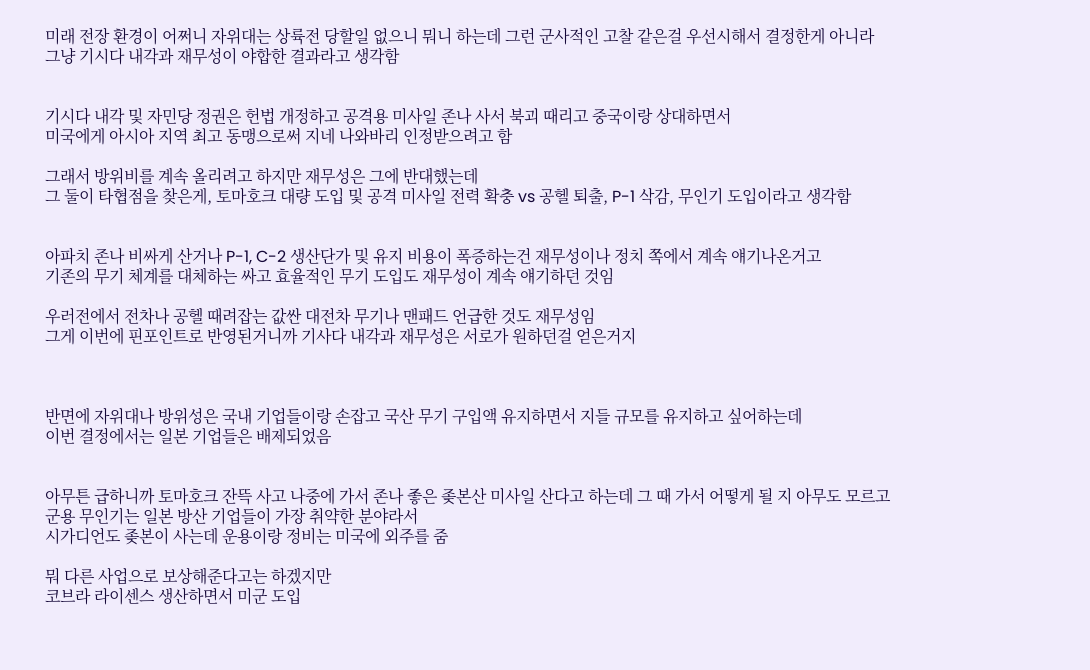미래 전장 환경이 어쩌니 자위대는 상륙전 당할일 없으니 뭐니 하는데 그런 군사적인 고찰 같은걸 우선시해서 결정한게 아니라
그냥 기시다 내각과 재무성이 야합한 결과라고 생각함


기시다 내각 및 자민당 정권은 헌법 개정하고 공격용 미사일 존나 사서 북괴 때리고 중국이랑 상대하면서
미국에게 아시아 지역 최고 동맹으로써 지네 나와바리 인정받으려고 함

그래서 방위비를 계속 올리려고 하지만 재무성은 그에 반대했는데
그 둘이 타협점을 찾은게, 토마호크 대량 도입 및 공격 미사일 전력 확충 vs 공헬 퇴출, P-1 삭감, 무인기 도입이라고 생각함


아파치 존나 비싸게 산거나 P-1, C-2 생산단가 및 유지 비용이 폭증하는건 재무성이나 정치 쪽에서 계속 얘기나온거고
기존의 무기 체계를 대체하는 싸고 효율적인 무기 도입도 재무성이 계속 얘기하던 것임

우러전에서 전차나 공헬 때려잡는 값싼 대전차 무기나 맨패드 언급한 것도 재무성임
그게 이번에 핀포인트로 반영된거니까 기사다 내각과 재무성은 서로가 원하던걸 얻은거지



반면에 자위대나 방위성은 국내 기업들이랑 손잡고 국산 무기 구입액 유지하면서 지들 규모를 유지하고 싶어하는데
이번 결정에서는 일본 기업들은 배제되었음


아무튼 급하니까 토마호크 잔뜩 사고 나중에 가서 존나 좋은 좆본산 미사일 산다고 하는데 그 때 가서 어떻게 될 지 아무도 모르고
군용 무인기는 일본 방산 기업들이 가장 취약한 분야라서
시가디언도 좆본이 사는데 운용이랑 정비는 미국에 외주를 줌

뭐 다른 사업으로 보상해준다고는 하겠지만
코브라 라이센스 생산하면서 미군 도입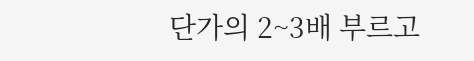단가의 2~3배 부르고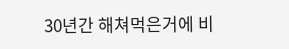30년간 해쳐먹은거에 비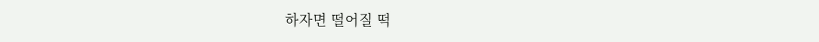하자면 떨어질 떡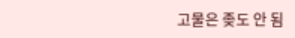고물은 좆도 안 됨